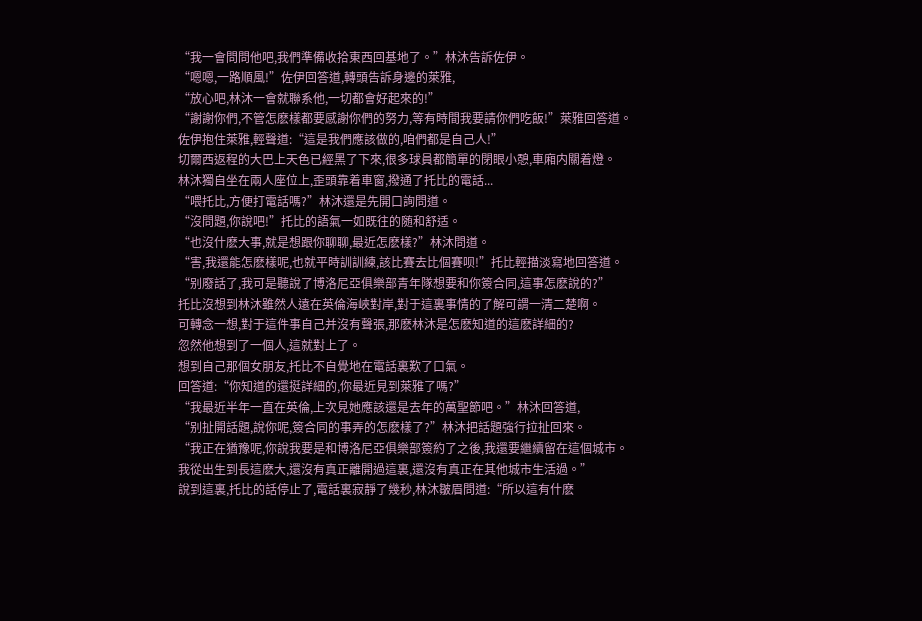“我一會問問他吧,我們準備收拾東西回基地了。”林沐告訴佐伊。
“嗯嗯,一路順風!”佐伊回答道,轉頭告訴身邊的萊雅,
“放心吧,林沐一會就聯系他,一切都會好起來的!”
“謝謝你們,不管怎麽樣都要感謝你們的努力,等有時間我要請你們吃飯!”萊雅回答道。
佐伊抱住萊雅,輕聲道:“這是我們應該做的,咱們都是自己人!”
切爾西返程的大巴上天色已經黑了下來,很多球員都簡單的閉眼小憩,車廂内關着燈。
林沐獨自坐在兩人座位上,歪頭靠着車窗,撥通了托比的電話...
“喂托比,方便打電話嗎?”林沐還是先開口詢問道。
“沒問題,你說吧!”托比的語氣一如既往的随和舒适。
“也沒什麽大事,就是想跟你聊聊,最近怎麽樣?”林沐問道。
“害,我還能怎麽樣呢,也就平時訓訓練,該比賽去比個賽呗!”托比輕描淡寫地回答道。
“别廢話了,我可是聽說了博洛尼亞俱樂部青年隊想要和你簽合同,這事怎麽說的?”
托比沒想到林沐雖然人遠在英倫海峽對岸,對于這裏事情的了解可謂一清二楚啊。
可轉念一想,對于這件事自己并沒有聲張,那麽林沐是怎麽知道的這麽詳細的?
忽然他想到了一個人,這就對上了。
想到自己那個女朋友,托比不自覺地在電話裏歎了口氣。
回答道:“你知道的還挺詳細的,你最近見到萊雅了嗎?”
“我最近半年一直在英倫,上次見她應該還是去年的萬聖節吧。”林沐回答道,
“别扯開話題,說你呢,簽合同的事弄的怎麽樣了?”林沐把話題強行拉扯回來。
“我正在猶豫呢,你說我要是和博洛尼亞俱樂部簽約了之後,我還要繼續留在這個城市。
我從出生到長這麽大,還沒有真正離開過這裏,還沒有真正在其他城市生活過。”
說到這裏,托比的話停止了,電話裏寂靜了幾秒,林沐皺眉問道:“所以這有什麽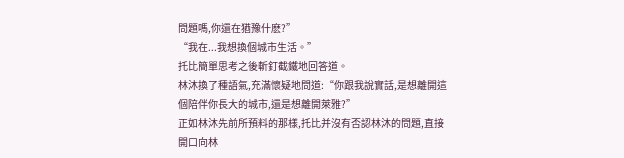問題嗎,你還在猶豫什麽?”
“我在...我想換個城市生活。”
托比簡單思考之後斬釘截鐵地回答道。
林沐換了種語氣,充滿懷疑地問道:“你跟我說實話,是想離開這個陪伴你長大的城市,還是想離開萊雅?”
正如林沐先前所預料的那樣,托比并沒有否認林沐的問題,直接開口向林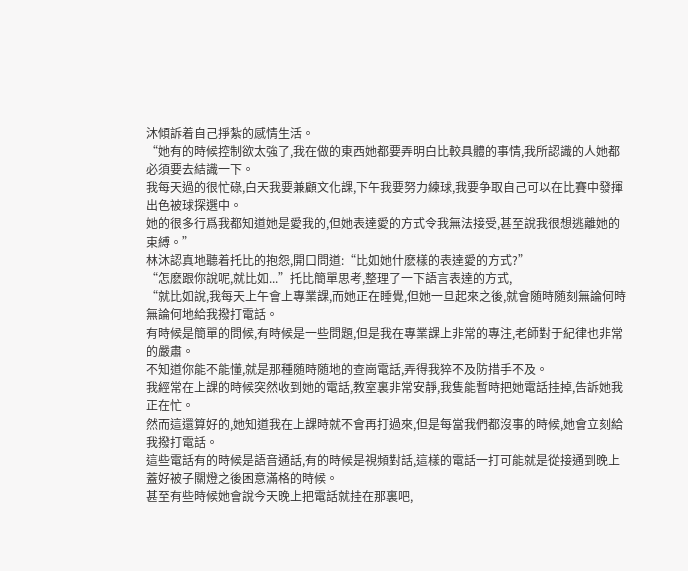沐傾訴着自己掙紮的感情生活。
“她有的時候控制欲太強了,我在做的東西她都要弄明白比較具體的事情,我所認識的人她都必須要去結識一下。
我每天過的很忙碌,白天我要兼顧文化課,下午我要努力練球,我要争取自己可以在比賽中發揮出色被球探選中。
她的很多行爲我都知道她是愛我的,但她表達愛的方式令我無法接受,甚至說我很想逃離她的束縛。”
林沐認真地聽着托比的抱怨,開口問道:“比如她什麽樣的表達愛的方式?”
“怎麽跟你說呢,就比如...”托比簡單思考,整理了一下語言表達的方式,
“就比如說,我每天上午會上專業課,而她正在睡覺,但她一旦起來之後,就會随時随刻無論何時無論何地給我撥打電話。
有時候是簡單的問候,有時候是一些問題,但是我在專業課上非常的專注,老師對于紀律也非常的嚴肅。
不知道你能不能懂,就是那種随時随地的查崗電話,弄得我猝不及防措手不及。
我經常在上課的時候突然收到她的電話,教室裏非常安靜,我隻能暫時把她電話挂掉,告訴她我正在忙。
然而這還算好的,她知道我在上課時就不會再打過來,但是每當我們都沒事的時候,她會立刻給我撥打電話。
這些電話有的時候是語音通話,有的時候是視頻對話,這樣的電話一打可能就是從接通到晚上蓋好被子關燈之後困意滿格的時候。
甚至有些時候她會說今天晚上把電話就挂在那裏吧,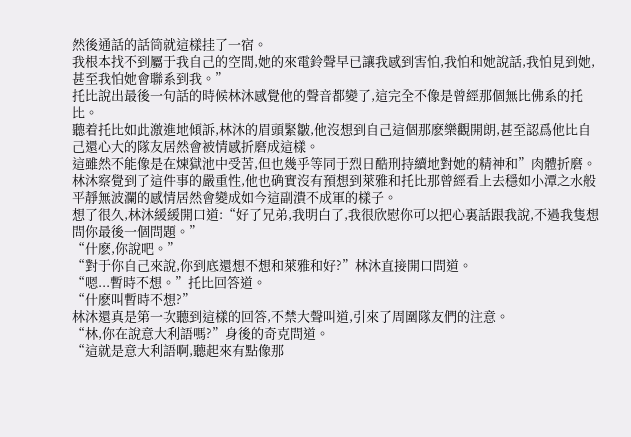然後通話的話筒就這樣挂了一宿。
我根本找不到屬于我自己的空間,她的來電鈴聲早已讓我感到害怕,我怕和她說話,我怕見到她,甚至我怕她會聯系到我。”
托比說出最後一句話的時候林沐感覺他的聲音都變了,這完全不像是曾經那個無比佛系的托比。
聽着托比如此激進地傾訴,林沐的眉頭緊皺,他沒想到自己這個那麽樂觀開朗,甚至認爲他比自己還心大的隊友居然會被情感折磨成這樣。
這雖然不能像是在煉獄池中受苦,但也幾乎等同于烈日酷刑持續地對她的精神和”肉體折磨。
林沐察覺到了這件事的嚴重性,他也确實沒有預想到萊雅和托比那曾經看上去穩如小潭之水般平靜無波瀾的感情居然會變成如今這副潰不成軍的樣子。
想了很久,林沐緩緩開口道:“好了兄弟,我明白了,我很欣慰你可以把心裏話跟我說,不過我隻想問你最後一個問題。”
“什麽,你說吧。”
“對于你自己來說,你到底還想不想和萊雅和好?”林沐直接開口問道。
“嗯...暫時不想。”托比回答道。
“什麽叫暫時不想?”
林沐還真是第一次聽到這樣的回答,不禁大聲叫道,引來了周圍隊友們的注意。
“林,你在說意大利語嗎?”身後的奇克問道。
“這就是意大利語啊,聽起來有點像那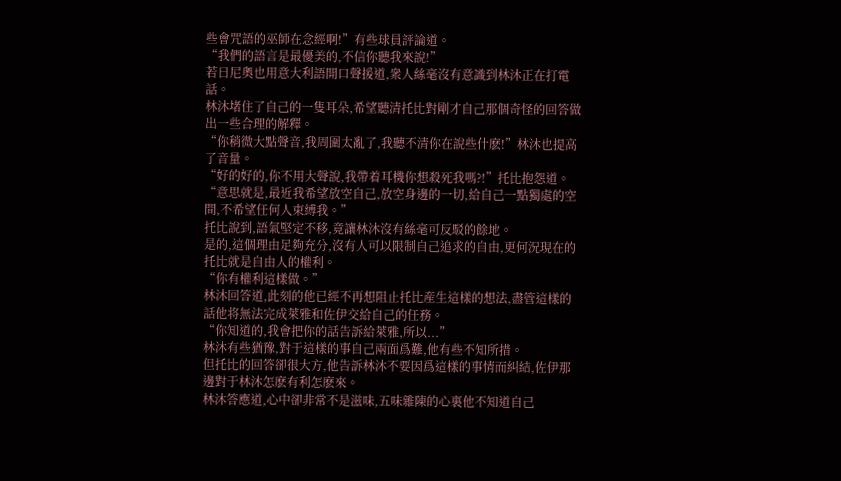些會咒語的巫師在念經啊!”有些球員評論道。
“我們的語言是最優美的,不信你聽我來說!”
若日尼奧也用意大利語開口聲援道,衆人絲毫沒有意識到林沐正在打電話。
林沐堵住了自己的一隻耳朵,希望聽清托比對剛才自己那個奇怪的回答做出一些合理的解釋。
“你稍微大點聲音,我周圍太亂了,我聽不清你在說些什麽!”林沐也提高了音量。
“好的好的,你不用大聲說,我帶着耳機你想殺死我嗎?!”托比抱怨道。
“意思就是,最近我希望放空自己,放空身邊的一切,給自己一點獨處的空間,不希望任何人束縛我。”
托比說到,語氣堅定不移,竟讓林沐沒有絲毫可反駁的餘地。
是的,這個理由足夠充分,沒有人可以限制自己追求的自由,更何況現在的托比就是自由人的權利。
“你有權利這樣做。”
林沐回答道,此刻的他已經不再想阻止托比産生這樣的想法,盡管這樣的話他将無法完成萊雅和佐伊交給自己的任務。
“你知道的,我會把你的話告訴給萊雅,所以...”
林沐有些猶豫,對于這樣的事自己兩面爲難,他有些不知所措。
但托比的回答卻很大方,他告訴林沐不要因爲這樣的事情而糾結,佐伊那邊對于林沐怎麽有利怎麽來。
林沐答應道,心中卻非常不是滋味,五味雜陳的心裏他不知道自己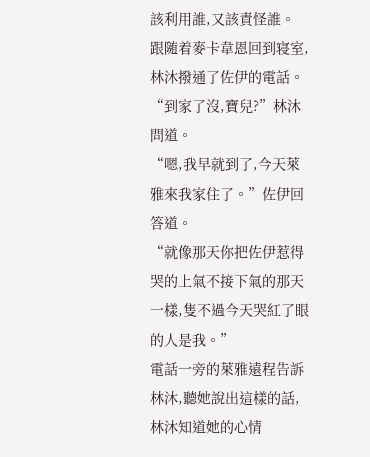該利用誰,又該責怪誰。
跟随着麥卡韋恩回到寝室,林沐撥通了佐伊的電話。
“到家了沒,寶兒?”林沐問道。
“嗯,我早就到了,今天萊雅來我家住了。”佐伊回答道。
“就像那天你把佐伊惹得哭的上氣不接下氣的那天一樣,隻不過今天哭紅了眼的人是我。”
電話一旁的萊雅遠程告訴林沐,聽她說出這樣的話,林沐知道她的心情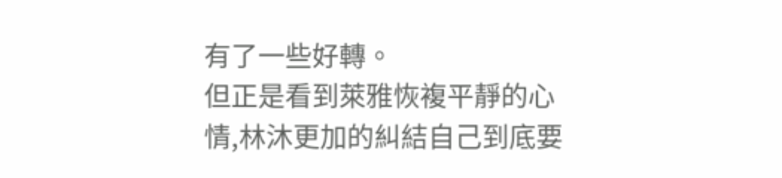有了一些好轉。
但正是看到萊雅恢複平靜的心情,林沐更加的糾結自己到底要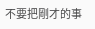不要把剛才的事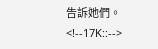告訴她們。
<!--17K::-->